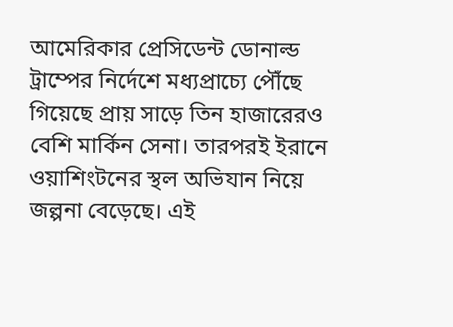আমেরিকার প্রেসিডেন্ট ডোনাল্ড ট্রাম্পের নির্দেশে মধ্যপ্রাচ্যে পৌঁছে গিয়েছে প্রায় সাড়ে তিন হাজারেরও বেশি মার্কিন সেনা। তারপরই ইরানে ওয়াশিংটনের স্থল অভিযান নিয়ে জল্পনা বেড়েছে। এই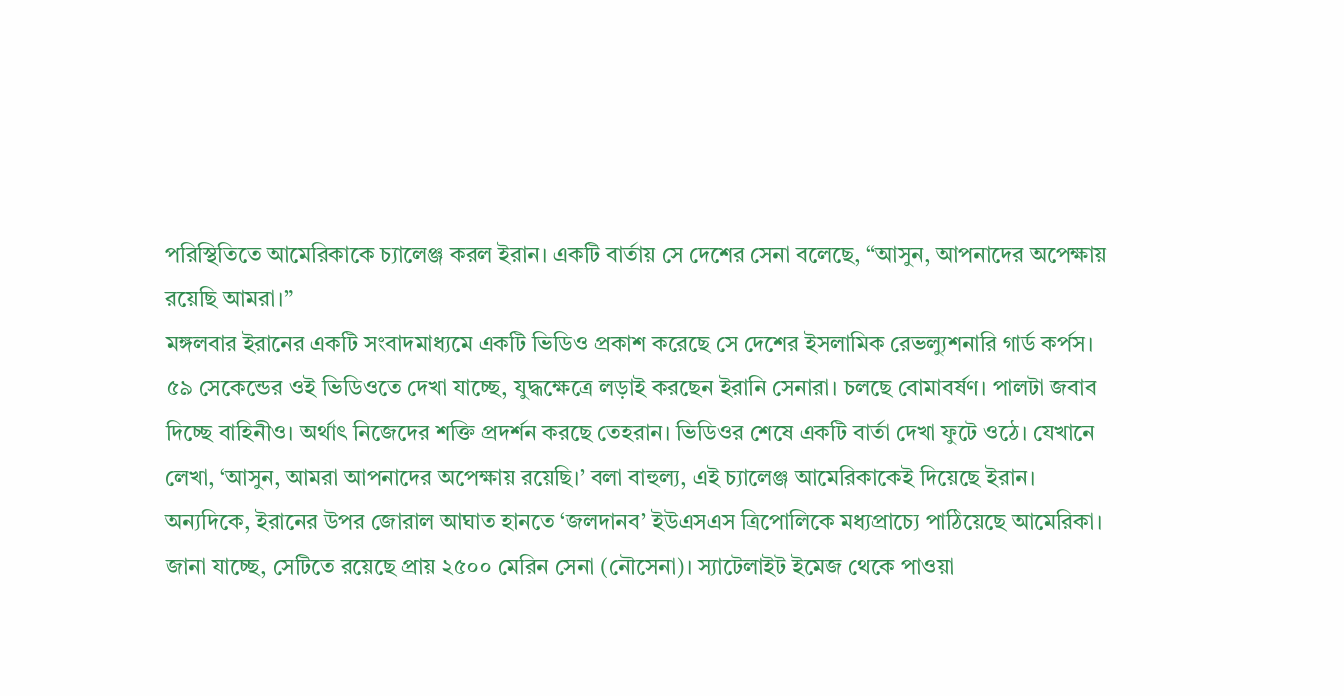পরিস্থিতিতে আমেরিকাকে চ্যালেঞ্জ করল ইরান। একটি বার্তায় সে দেশের সেনা বলেছে, “আসুন, আপনাদের অপেক্ষায় রয়েছি আমরা।”
মঙ্গলবার ইরানের একটি সংবাদমাধ্যমে একটি ভিডিও প্রকাশ করেছে সে দেশের ইসলামিক রেভল্যুশনারি গার্ড কর্পস। ৫৯ সেকেন্ডের ওই ভিডিওতে দেখা যাচ্ছে, যুদ্ধক্ষেত্রে লড়াই করছেন ইরানি সেনারা। চলছে বোমাবর্ষণ। পালটা জবাব দিচ্ছে বাহিনীও। অর্থাৎ নিজেদের শক্তি প্রদর্শন করছে তেহরান। ভিডিওর শেষে একটি বার্তা দেখা ফুটে ওঠে। যেখানে লেখা, ‘আসুন, আমরা আপনাদের অপেক্ষায় রয়েছি।’ বলা বাহুল্য, এই চ্যালেঞ্জ আমেরিকাকেই দিয়েছে ইরান।
অন্যদিকে, ইরানের উপর জোরাল আঘাত হানতে ‘জলদানব’ ইউএসএস ত্রিপোলিকে মধ্যপ্রাচ্যে পাঠিয়েছে আমেরিকা। জানা যাচ্ছে, সেটিতে রয়েছে প্রায় ২৫০০ মেরিন সেনা (নৌসেনা)। স্যাটেলাইট ইমেজ থেকে পাওয়া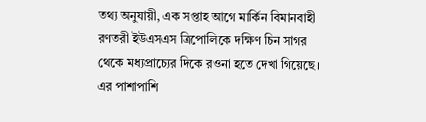তথ্য অনুযায়ী, এক সপ্তাহ আগে মার্কিন বিমানবাহী রণতরী ইউএসএস ত্রিপোলিকে দক্ষিণ চিন সাগর থেকে মধ্যপ্রাচ্যের দিকে রওনা হতে দেখা গিয়েছে। এর পাশাপাশি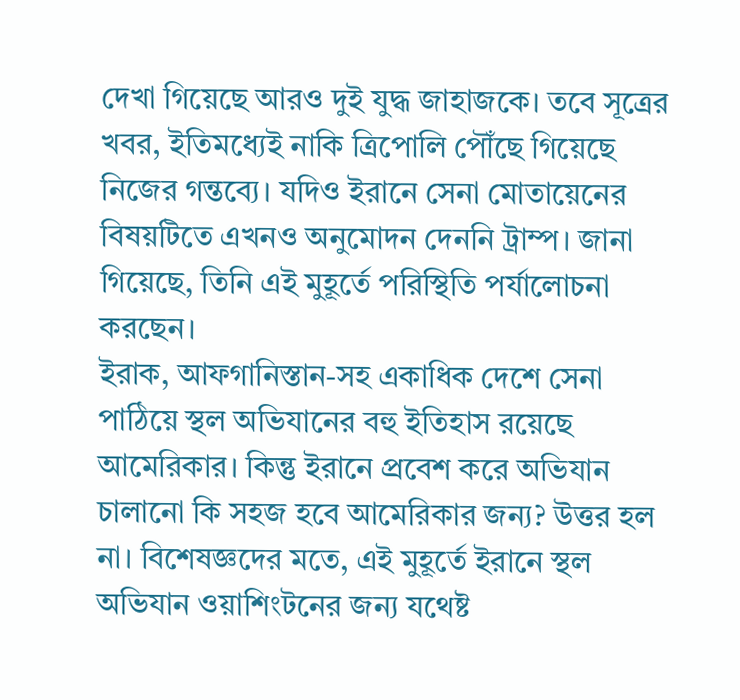দেখা গিয়েছে আরও দুই যুদ্ধ জাহাজকে। তবে সূত্রের খবর, ইতিমধ্যেই নাকি ত্রিপোলি পৌঁছে গিয়েছে নিজের গন্তব্যে। যদিও ইরানে সেনা মোতায়েনের বিষয়টিতে এখনও অনুমোদন দেননি ট্রাম্প। জানা গিয়েছে, তিনি এই মুহূর্তে পরিস্থিতি পর্যালোচনা করছেন।
ইরাক, আফগানিস্তান-সহ একাধিক দেশে সেনা পাঠিয়ে স্থল অভিযানের বহু ইতিহাস রয়েছে আমেরিকার। কিন্তু ইরানে প্রবেশ করে অভিযান চালানো কি সহজ হবে আমেরিকার জন্য? উত্তর হল না। বিশেষজ্ঞদের মতে, এই মুহূর্তে ইরানে স্থল অভিযান ওয়াশিংটনের জন্য যথেষ্ট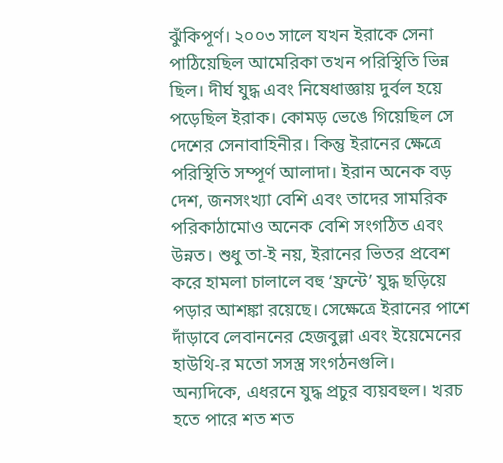ঝুঁকিপূর্ণ। ২০০৩ সালে যখন ইরাকে সেনা পাঠিয়েছিল আমেরিকা তখন পরিস্থিতি ভিন্ন ছিল। দীর্ঘ যুদ্ধ এবং নিষেধাজ্ঞায় দুর্বল হয়ে পড়েছিল ইরাক। কোমড় ভেঙে গিয়েছিল সে দেশের সেনাবাহিনীর। কিন্তু ইরানের ক্ষেত্রে পরিস্থিতি সম্পূর্ণ আলাদা। ইরান অনেক বড় দেশ, জনসংখ্যা বেশি এবং তাদের সামরিক পরিকাঠামোও অনেক বেশি সংগঠিত এবং উন্নত। শুধু তা-ই নয়, ইরানের ভিতর প্রবেশ করে হামলা চালালে বহু ‘ফ্রন্টে’ যুদ্ধ ছড়িয়ে পড়ার আশঙ্কা রয়েছে। সেক্ষেত্রে ইরানের পাশে দাঁড়াবে লেবাননের হেজবুল্লা এবং ইয়েমেনের হাউথি-র মতো সসস্ত্র সংগঠনগুলি।
অন্যদিকে, এধরনে যুদ্ধ প্রচুর ব্যয়বহুল। খরচ হতে পারে শত শত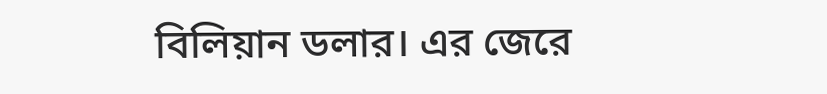বিলিয়ান ডলার। এর জেরে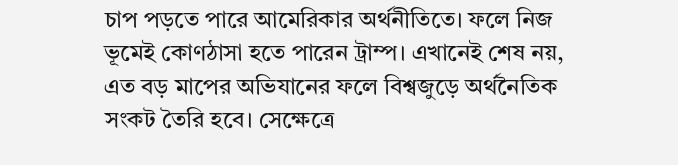চাপ পড়তে পারে আমেরিকার অর্থনীতিতে। ফলে নিজ ভূমেই কোণঠাসা হতে পারেন ট্রাম্প। এখানেই শেষ নয়, এত বড় মাপের অভিযানের ফলে বিশ্বজুড়ে অর্থনৈতিক সংকট তৈরি হবে। সেক্ষেত্রে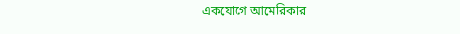একযোগে আমেরিকার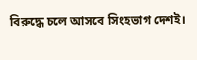বিরুদ্ধে চলে আসবে সিংহভাগ দেশই।